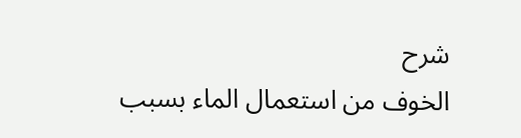شرح
الخوف من استعمال الماء بسبب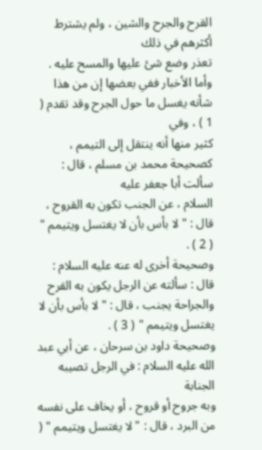القرح والجرح والشين ، ولم يشترط أكثرهم في ذلك
تعذر وضع شئ عليها والمسح عليه .
وأما الأخبار ففي بعضها إن من هذا شأنه يغسل ما حول الجرح وقد تقدم ( 1 ) ، وفي
كثير منها أنه ينتقل إلى التيمم ، كصحيحة محمد بن مسلم ، قال : سألت أبا جعفر عليه
السلام ، عن الجنب تكون به القروح ، قال : " لا بأس بأن لا يغتسل ويتيمم " ( 2 ) .
وصحيحة أخرى له عنه عليه السلام : قال : سألته عن الرجل يكون به القرح
والجراحة يجنب ، قال : " لا بأس بأن لا يغتسل ويتيمم " ( 3 ) .
وصحيحة داود بن سرحان ، عن أبي عبد الله عليه السلام : في الرجل تصيبه الجنابة
وبه جروح أو قروح ، أو يخاف على نفسه من البرد ، قال : " لا يغتسل ويتيمم " (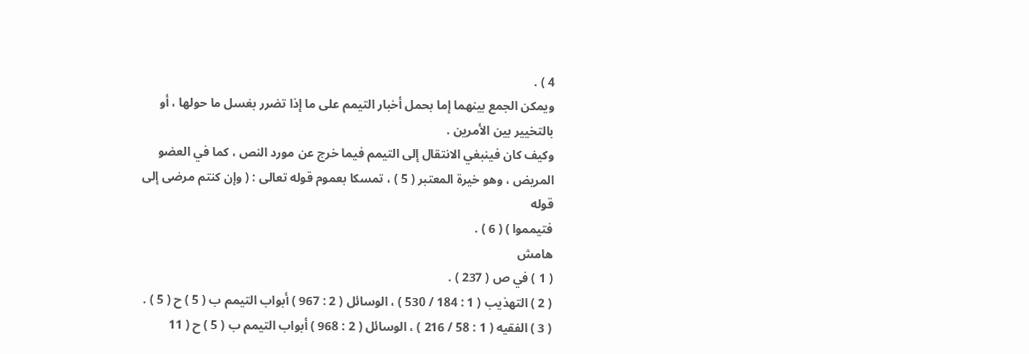4 ) .
ويمكن الجمع بينهما إما بحمل أخبار التيمم على ما إذا تضرر بغسل ما حولها ، أو
بالتخيير بين الأمرين .
وكيف كان فينبغي الانتقال إلى التيمم فيما خرج عن مورد النص ، كما في العضو
المريض ، وهو خيرة المعتبر ( 5 ) ، تمسكا بعموم قوله تعالى : ( وإن كنتم مرضى إلى قوله
فتيمموا ) ( 6 ) .
هامش
( 1 ) في ص ( 237 ) .
( 2 ) التهذيب ( 1 : 184 / 530 ) ، الوسائل ( 2 : 967 ) أبواب التيمم ب ( 5 ) ح ( 5 ) .
( 3 ) الفقيه ( 1 : 58 / 216 ) ، الوسائل ( 2 : 968 ) أبواب التيمم ب ( 5 ) ح ( 11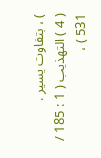) ، بتفاوت يسير .
( 4 ) التهذيب ( 1 : 185 / 531 ) ،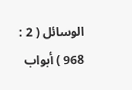الوسائل ( 2 : 968 ) أبواب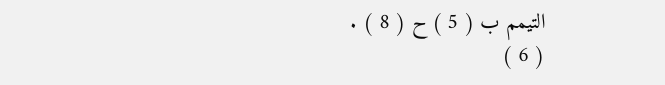التيمم ب ( 5 ) ح ( 8 ) .
( 6 )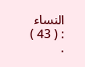النساء : ( 43 ) .